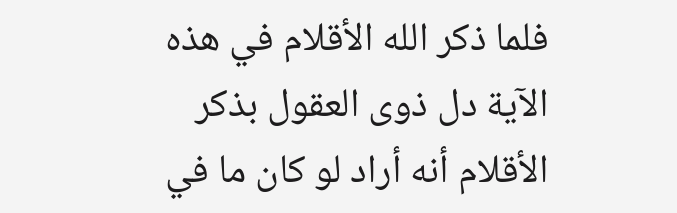فلما ذكر الله الأقلام في هذه الآية دل ذوى العقول بذكر الأقلام أنه أراد لو كان ما في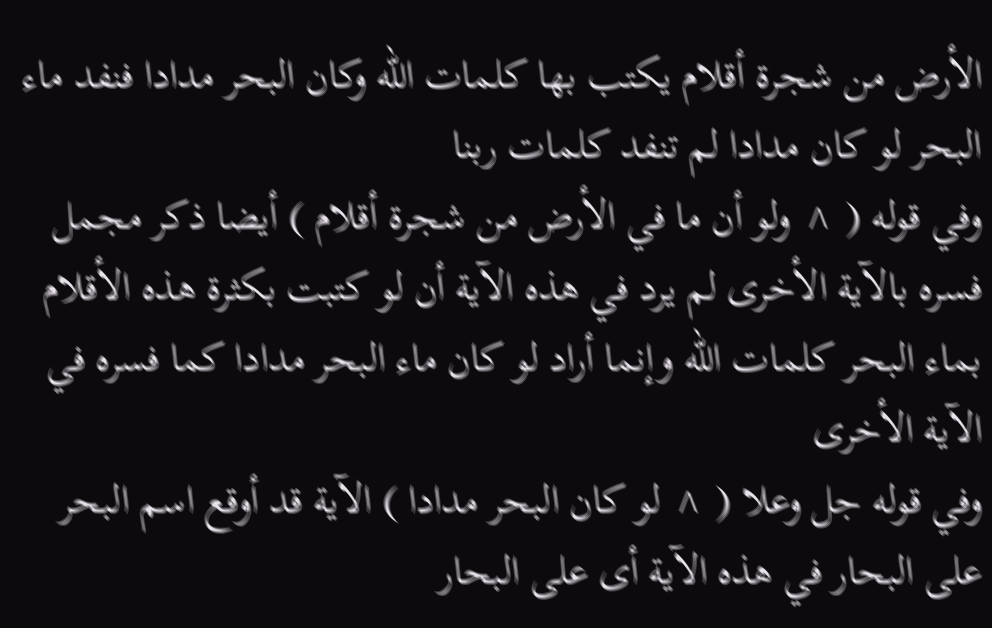الأرض من شجرة أقلام يكتب بها كلمات الله وكان البحر مدادا فنفد ماء البحر لو كان مدادا لم تنفد كلمات ربنا
وفي قوله ( ^ ولو أن ما في الأرض من شجرة أقلام ) أيضا ذكر مجمل فسره بالآية الأخرى لم يرد في هذه الآية أن لو كتبت بكثرة هذه الأقلام بماء البحر كلمات الله وإنما أراد لو كان ماء البحر مدادا كما فسره في الآية الأخرى
وفي قوله جل وعلا ( ^ لو كان البحر مدادا ) الآية قد أوقع اسم البحر على البحار في هذه الآية أى على البحار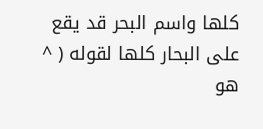كلها واسم البحر قد يقع على البحار كلها لقوله ( ^ هو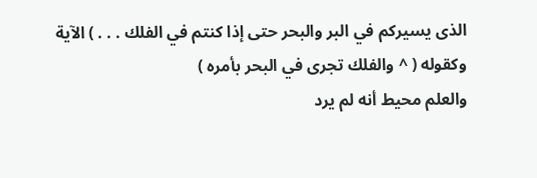الذى يسيركم في البر والبحر حتى إذا كنتم في الفلك . . . ) الآية
وكقوله ( ^ والفلك تجرى في البحر بأمره )
والعلم محيط أنه لم يرد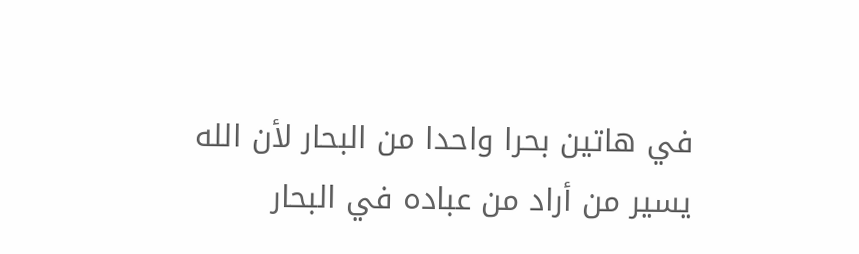في هاتين بحرا واحدا من البحار لأن الله يسير من أراد من عباده في البحار